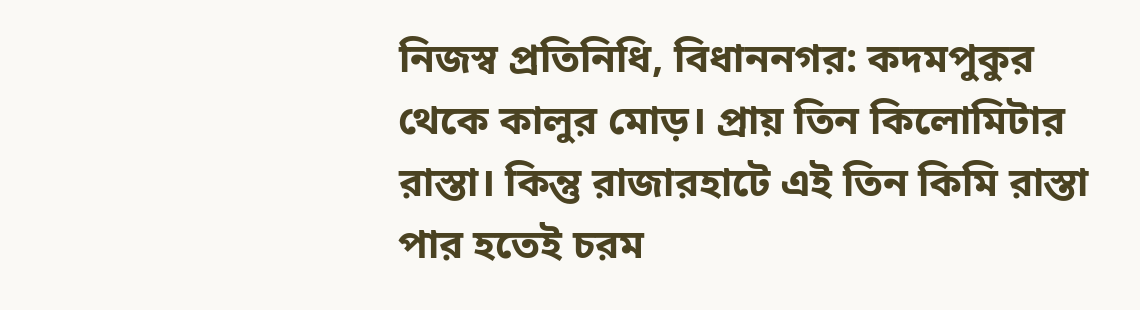নিজস্ব প্রতিনিধি, বিধাননগর: কদমপুকুর থেকে কালুর মোড়। প্রায় তিন কিলোমিটার রাস্তা। কিন্তু রাজারহাটে এই তিন কিমি রাস্তা পার হতেই চরম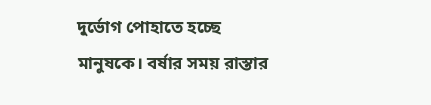দুর্ভোগ পোহাতে হচ্ছে মানুষকে। বর্ষার সময় রাস্তার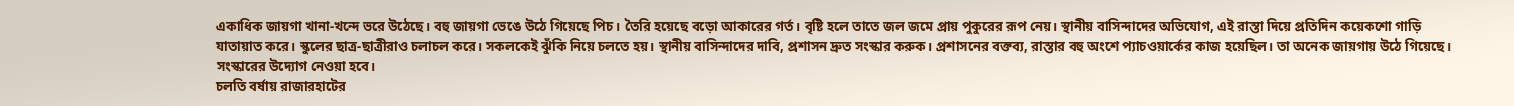একাধিক জায়গা খানা-খন্দে ভরে উঠেছে। বহু জায়গা ভেঙে উঠে গিয়েছে পিচ। তৈরি হয়েছে বড়ো আকারের গর্ত। বৃষ্টি হলে তাতে জল জমে প্রায় পুকুরের রূপ নেয়। স্থানীয় বাসিন্দাদের অভিযোগ, এই রাস্তা দিয়ে প্রতিদিন কয়েকশো গাড়ি যাতায়াত করে। স্কুলের ছাত্র-ছাত্রীরাও চলাচল করে। সকলকেই ঝুঁকি নিয়ে চলতে হয়। স্থানীয় বাসিন্দাদের দাবি, প্রশাসন দ্রুত সংস্কার করুক। প্রশাসনের বক্তব্য, রাস্তার বহু অংশে প্যাচওয়ার্কের কাজ হয়েছিল। তা অনেক জায়গায় উঠে গিয়েছে। সংস্কারের উদ্যোগ নেওয়া হবে।
চলতি বর্ষায় রাজারহাটের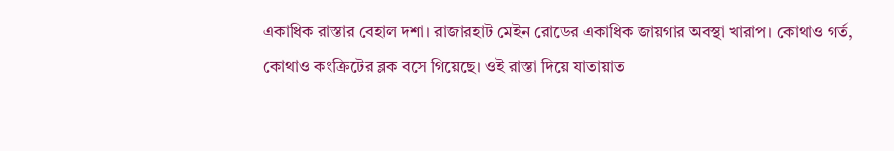একাধিক রাস্তার বেহাল দশা। রাজারহাট মেইন রোডের একাধিক জায়গার অবস্থা খারাপ। কোথাও গর্ত, কোথাও কংক্রিটের ব্লক বসে গিয়েছে। ওই রাস্তা দিয়ে যাতায়াত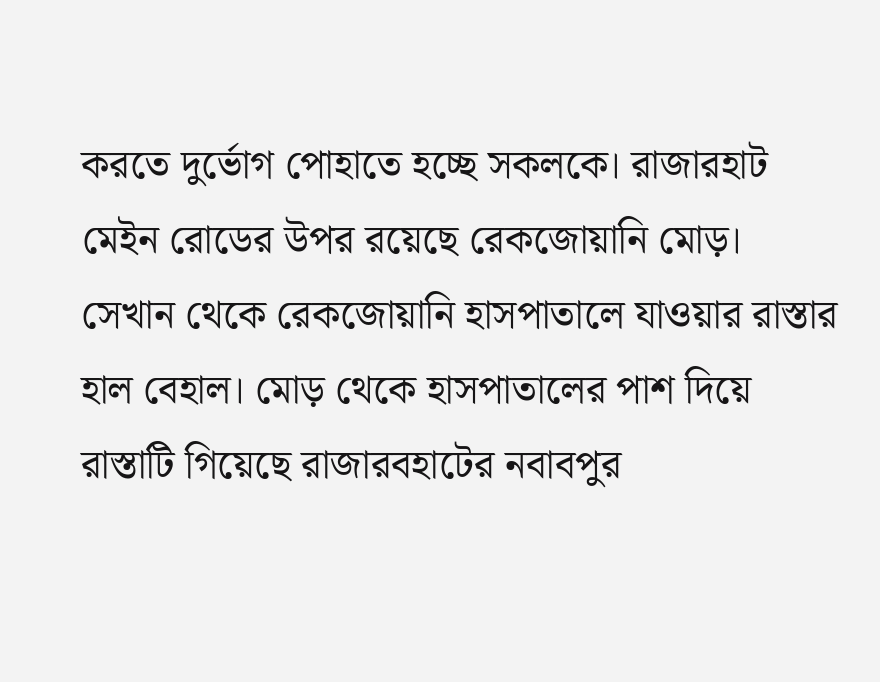করতে দুর্ভোগ পোহাতে হচ্ছে সকলকে। রাজারহাট মেইন রোডের উপর রয়েছে রেকজোয়ানি মোড়। সেখান থেকে রেকজোয়ানি হাসপাতালে যাওয়ার রাস্তার হাল বেহাল। মোড় থেকে হাসপাতালের পাশ দিয়ে রাস্তাটি গিয়েছে রাজারবহাটের নবাবপুর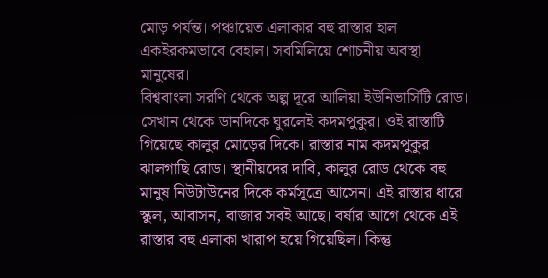মোড় পর্যন্ত। পঞ্চায়েত এলাকার বহু রাস্তার হাল একইরকমভাবে বেহাল। সবমিলিয়ে শোচনীয় অবস্থা মানুষের।
বিশ্ববাংলা সরণি থেকে অল্প দূরে আলিয়া ইউনিভার্সিটি রোড। সেখান থেকে ডানদিকে ঘুরলেই কদমপুকুর। ওই রাস্তাটি গিয়েছে কালুর মোড়ের দিকে। রাস্তার নাম কদমপুকুর ঝালগাছি রোড। স্থানীয়দের দাবি, কালুর রোড থেকে বহু মানুষ নিউটাউনের দিকে কর্মসূত্রে আসেন। এই রাস্তার ধারে স্কুল, আবাসন, বাজার সবই আছে। বর্ষার আগে থেকে এই রাস্তার বহু এলাকা খারাপ হয়ে গিয়েছিল। কিন্তু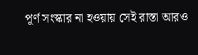পূর্ণ সংস্কার না হওয়ায় সেই রাস্তা আরও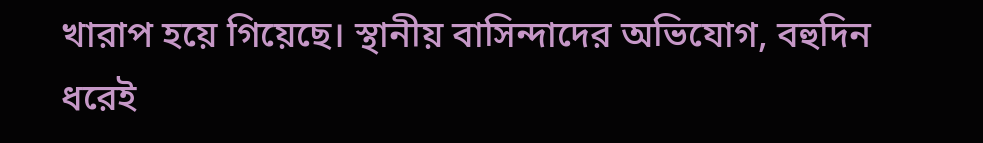খারাপ হয়ে গিয়েছে। স্থানীয় বাসিন্দাদের অভিযোগ, বহুদিন ধরেই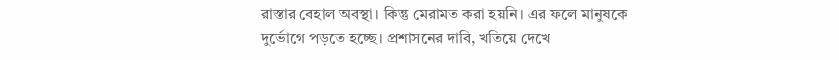রাস্তার বেহাল অবস্থা। কিন্তু মেরামত করা হয়নি। এর ফলে মানুষকে দুর্ভোগে পড়তে হচ্ছে। প্রশাসনের দাবি, খতিয়ে দেখে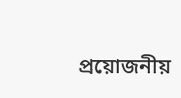প্রয়োজনীয়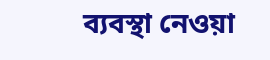ব্যবস্থা নেওয়া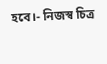হবে।- নিজস্ব চিত্র